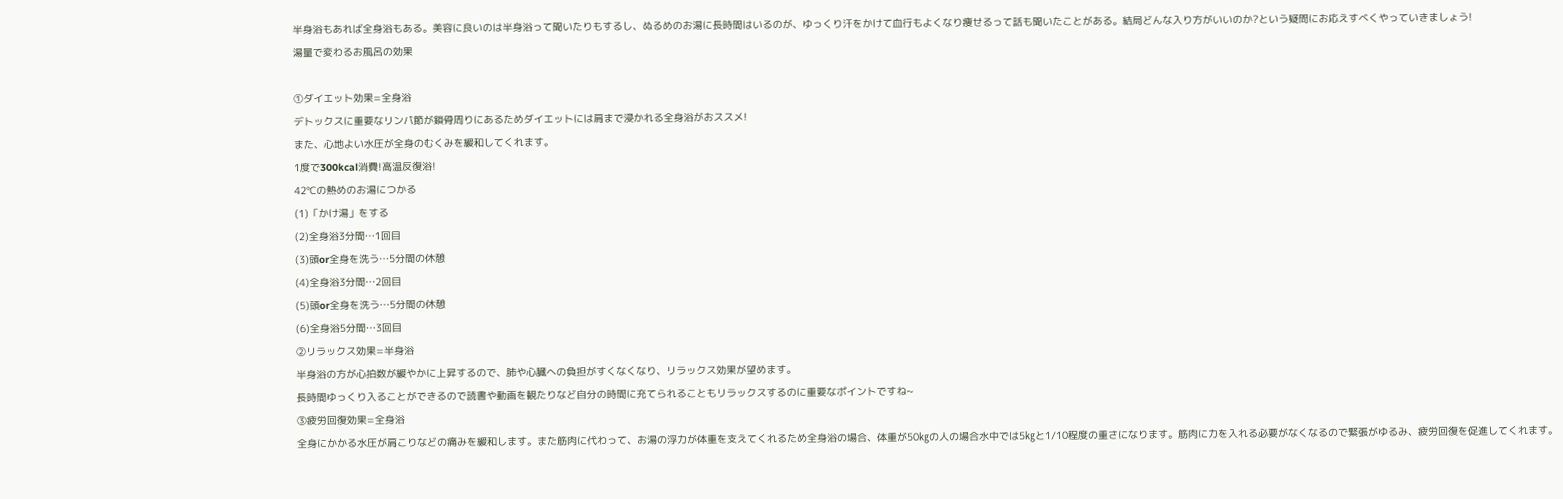半身浴もあれば全身浴もある。美容に良いのは半身浴って聞いたりもするし、ぬるめのお湯に長時間はいるのが、ゆっくり汗をかけて血行もよくなり痩せるって話も聞いたことがある。結局どんな入り方がいいのか?という疑問にお応えすべくやっていきましょう!
湯量で変わるお風呂の効果

①ダイエット効果=全身浴
デトックスに重要なリンパ節が鎖骨周りにあるためダイエットには肩まで浸かれる全身浴がおススメ!
また、心地よい水圧が全身のむくみを緩和してくれます。
1度で300kcal消費!高温反復浴!
42℃の熱めのお湯につかる
(1)「かけ湯」をする
(2)全身浴3分間…1回目
(3)頭or全身を洗う…5分間の休憩
(4)全身浴3分間…2回目
(5)頭or全身を洗う…5分間の休憩
(6)全身浴5分間…3回目
②リラックス効果=半身浴
半身浴の方が心拍数が緩やかに上昇するので、肺や心臓への負担がすくなくなり、リラックス効果が望めます。
長時間ゆっくり入ることができるので読書や動画を観たりなど自分の時間に充てられることもリラックスするのに重要なポイントですね~
③疲労回復効果=全身浴
全身にかかる水圧が肩こりなどの痛みを緩和します。また筋肉に代わって、お湯の浮力が体重を支えてくれるため全身浴の場合、体重が50㎏の人の場合水中では5㎏と1/10程度の重さになります。筋肉に力を入れる必要がなくなるので緊張がゆるみ、疲労回復を促進してくれます。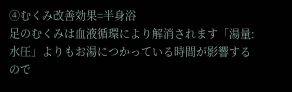④むくみ改善効果=半身浴
足のむくみは血液循環により解消されます「湯量:水圧」よりもお湯につかっている時間が影響するので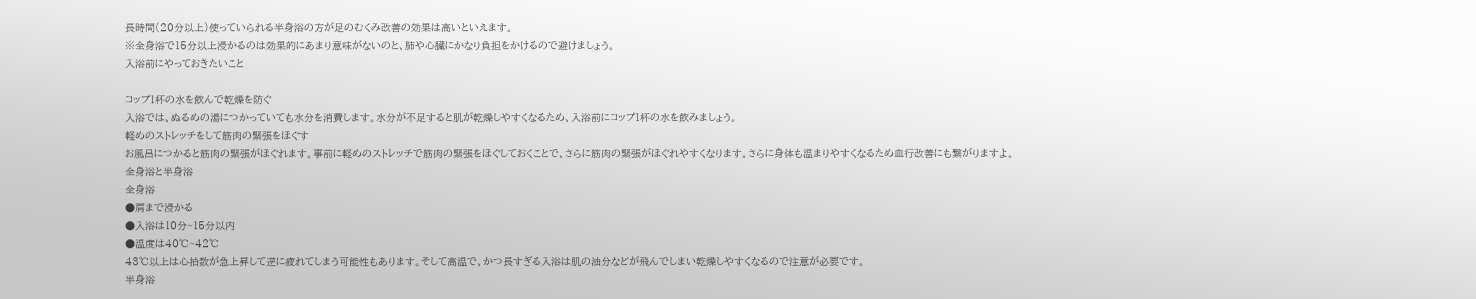長時間(20分以上)使っていられる半身浴の方が足のむくみ改善の効果は高いといえます。
※全身浴で15分以上浸かるのは効果的にあまり意味がないのと、肺や心臓にかなり負担をかけるので避けましょう。
入浴前にやっておきたいこと

コップ1杯の水を飲んで乾燥を防ぐ
入浴では、ぬるめの湯につかっていても水分を消費します。水分が不足すると肌が乾燥しやすくなるため、入浴前にコップ1杯の水を飲みましょう。
軽めのストレッチをして筋肉の緊張をほぐす
お風呂につかると筋肉の緊張がほぐれます。事前に軽めのストレッチで筋肉の緊張をほぐしておくことで、さらに筋肉の緊張がほぐれやすくなります。さらに身体も温まりやすくなるため血行改善にも繋がりますよ。
全身浴と半身浴
全身浴
●肩まで浸かる
●入浴は10分~15分以内
●温度は40℃~42℃
43℃以上は心拍数が急上昇して逆に疲れてしまう可能性もあります。そして高温で、かつ長すぎる入浴は肌の油分などが飛んでしまい乾燥しやすくなるので注意が必要です。
半身浴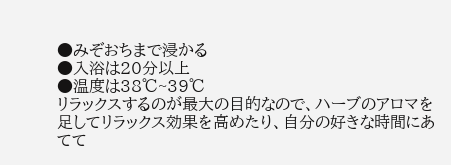●みぞおちまで浸かる
●入浴は20分以上
●温度は38℃~39℃
リラックスするのが最大の目的なので、ハーブのアロマを足してリラックス効果を高めたり、自分の好きな時間にあてて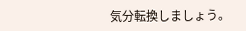気分転換しましょう。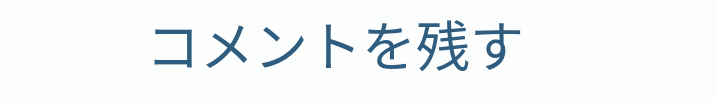コメントを残す